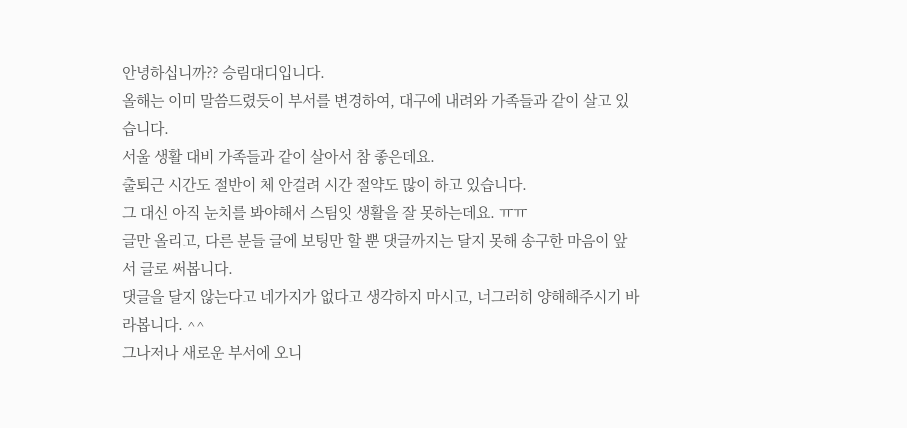안녕하십니까?? 승림대디입니다.
올해는 이미 말씀드렸듯이 부서를 변경하여, 대구에 내려와 가족들과 같이 살고 있습니다.
서울 생활 대비 가족들과 같이 살아서 참 좋은데요.
출퇴근 시간도 절반이 체 안걸려 시간 절약도 많이 하고 있습니다.
그 대신 아직 눈치를 봐야해서 스팀잇 생활을 잘 못하는데요. ㅠㅠ
글만 올리고, 다른 분들 글에 보팅만 할 뿐 댓글까지는 달지 못해 송구한 마음이 앞서 글로 써봅니다.
댓글을 달지 않는다고 네가지가 없다고 생각하지 마시고, 너그러히 양해해주시기 바라봅니다. ^^
그나저나 새로운 부서에 오니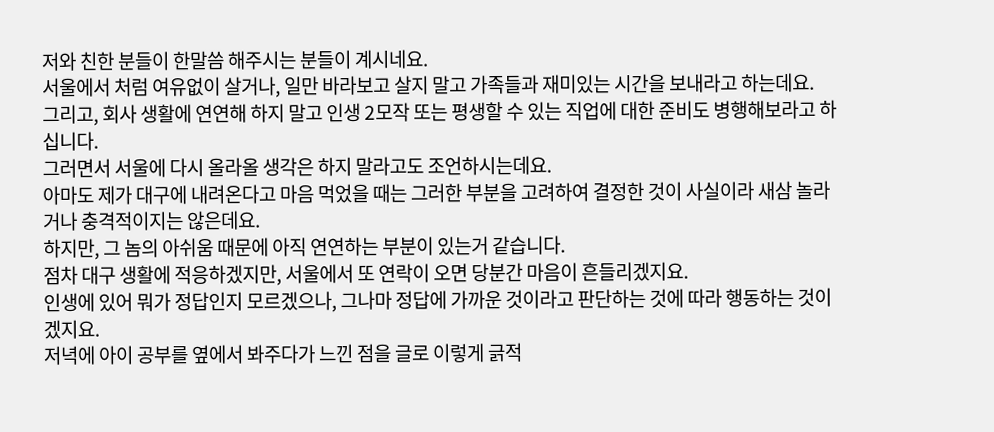저와 친한 분들이 한말씀 해주시는 분들이 계시네요.
서울에서 처럼 여유없이 살거나, 일만 바라보고 살지 말고 가족들과 재미있는 시간을 보내라고 하는데요.
그리고, 회사 생활에 연연해 하지 말고 인생 2모작 또는 평생할 수 있는 직업에 대한 준비도 병행해보라고 하십니다.
그러면서 서울에 다시 올라올 생각은 하지 말라고도 조언하시는데요.
아마도 제가 대구에 내려온다고 마음 먹었을 때는 그러한 부분을 고려하여 결정한 것이 사실이라 새삼 놀라거나 충격적이지는 않은데요.
하지만, 그 놈의 아쉬움 때문에 아직 연연하는 부분이 있는거 같습니다.
점차 대구 생활에 적응하겠지만, 서울에서 또 연락이 오면 당분간 마음이 흔들리겠지요.
인생에 있어 뭐가 정답인지 모르겠으나, 그나마 정답에 가까운 것이라고 판단하는 것에 따라 행동하는 것이겠지요.
저녁에 아이 공부를 옆에서 봐주다가 느낀 점을 글로 이렇게 긁적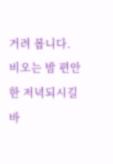거려 봅니다.
비오는 밤 편안한 저녁되시길 바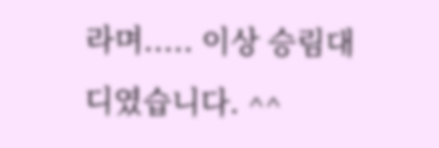라며..... 이상 승림대디였습니다. ^^